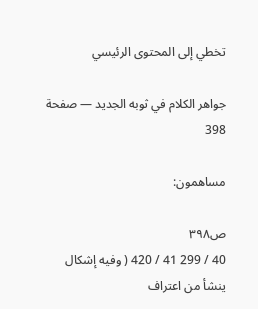تخطي إلى المحتوى الرئيسي

جواهر الكلام في ثوبه الجديد — صفحة 398

مساهمون:

ص٣٩٨
40 / 299 41 / 420 ( وفيه إشكال ينشأ من اعتراف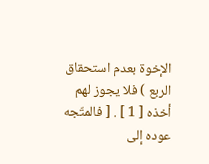الإخوة بعدم استحقاق الربع ) فلا يجوز لهم أخذه [ 1 ] . [ فالمتّجه عوده إلى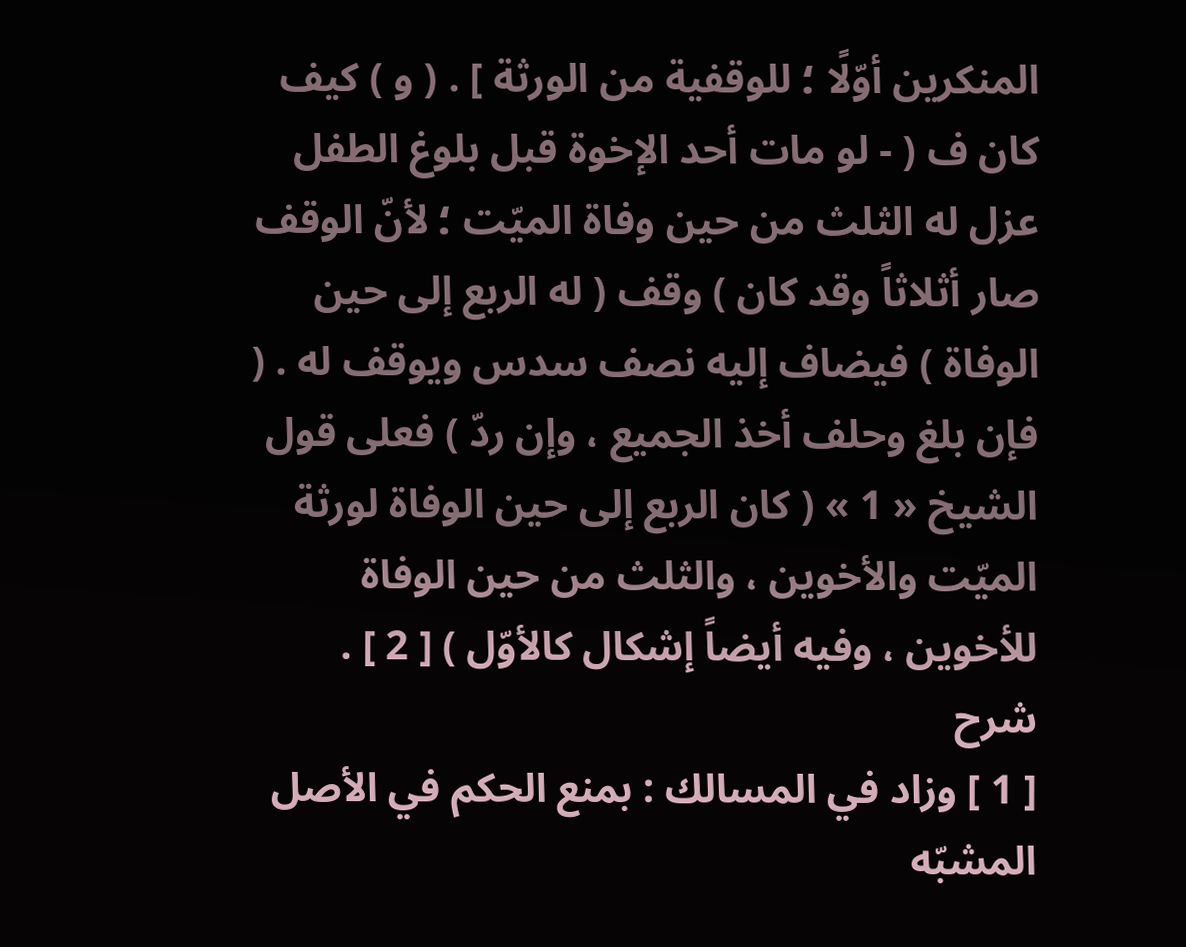المنكرين أوّلًا ؛ للوقفية من الورثة ] . ( و ) كيف كان ف ( - لو مات أحد الإخوة قبل بلوغ الطفل عزل له الثلث من حين وفاة الميّت ؛ لأنّ الوقف صار أثلاثاً وقد كان ) وقف ( له الربع إلى حين الوفاة ) فيضاف إليه نصف سدس ويوقف له . ( فإن بلغ وحلف أخذ الجميع ، وإن ردّ ) فعلى قول الشيخ « 1 » ( كان الربع إلى حين الوفاة لورثة الميّت والأخوين ، والثلث من حين الوفاة للأخوين ، وفيه أيضاً إشكال كالأوّل ) [ 2 ] .
شرح
[ 1 ] وزاد في المسالك : بمنع الحكم في الأصل المشبّه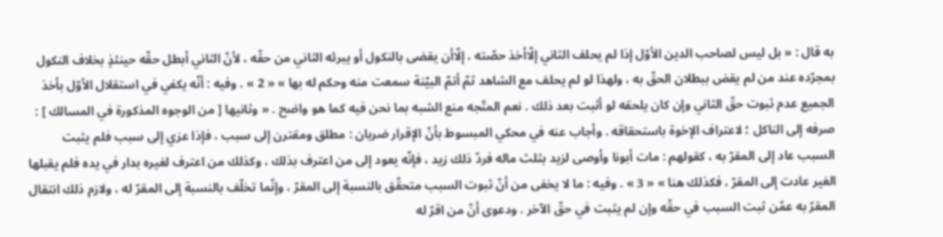به قال : « بل ليس لصاحب الدين الأوّل إذا لم يحلف الثاني إلّاأخذ حصّته ، إلّاأن يقضى بالنكول أو يبرئه الثاني من حقّه ، لأنّ الثاني أبطل حقّه حينئذٍ بخلاف النكول بمجرّده عند من لم يقض ببطلان الحقّ به ، ولهذا لو لم يحلف مع الشاهد ثمّ أتمّ البيّنة سمعت منه وحكم له بها » « 2 » . وفيه : أنّه يكفي في استقلال الأوّل بأخذ الجميع عدم ثبوت حقّ الثاني وإن كان يلحقه لو أثبت بعد ذلك . نعم المتّجه منع الشبه بما نحن فيه كما هو واضح . « وثانيها [ من الوجوه المذكورة في المسالك ] : صرفه إلى الناكل ؛ لاعتراف الإخوة باستحقاقه . وأجاب عنه في محكي المبسوط بأنّ الإقرار ضربان : مطلق ومقترن إلى سبب ، فإذا عزي إلى سبب فلم يثبت السبب عاد إلى المقرّ به ، كقولهم : مات أبونا وأوصى لزيد بثلث ماله فردّ ذلك زيد ، فإنّه يعود إلى من اعترف بذلك ، وكذلك من اعترف لغيره بدار في يده فلم يقبلها الغير عادت إلى المقرّ ، فكذلك هنا » « 3 » . وفيه : ما لا يخفى من أنّ ثبوت السبب متحقّق بالنسبة إلى المقرّ ، وإنّما تخلّف بالنسبة إلى المقرّ له ، ولازم ذلك انتقال المقرّ به عمّن ثبت السبب في حقّه وإن لم يثبت في حقّ الآخر . ودعوى أنّ من اقرّ له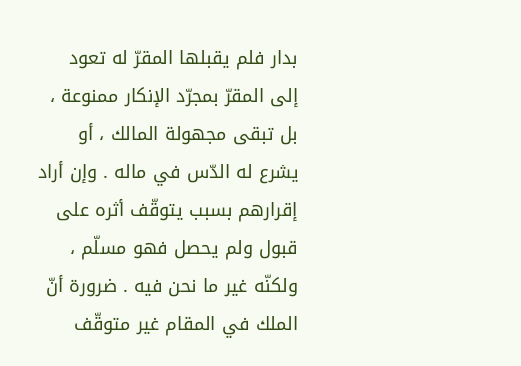بدار فلم يقبلها المقرّ له تعود إلى المقرّ بمجرّد الإنكار ممنوعة ، بل تبقى مجهولة المالك ، أو يشرع له الدّس في ماله . وإن أراد إقرارهم بسبب يتوقّف أثره على قبول ولم يحصل فهو مسلّم ، ولكنّه غير ما نحن فيه . ضرورة أنّ الملك في المقام غير متوقّف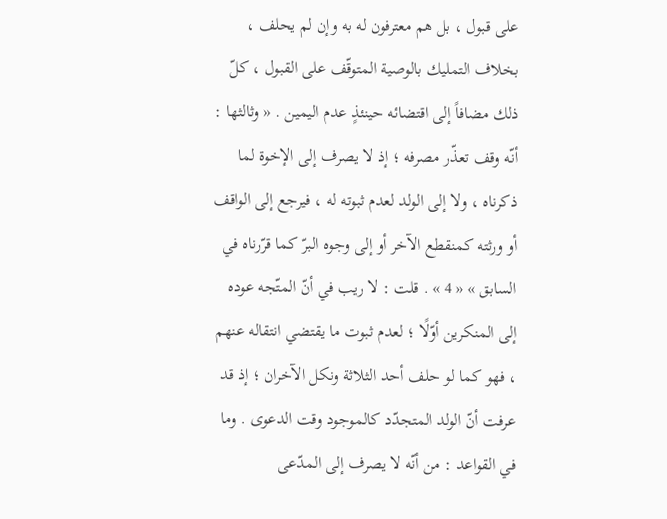على قبول ، بل هم معترفون له به وإن لم يحلف ، بخلاف التمليك بالوصية المتوقّف على القبول ، كلّ ذلك مضافاً إلى اقتضائه حينئذٍ عدم اليمين . « وثالثها : أنّه وقف تعذّر مصرفه ؛ إذ لا يصرف إلى الإخوة لما ذكرناه ، ولا إلى الولد لعدم ثبوته له ، فيرجع إلى الواقف أو ورثته كمنقطع الآخر أو إلى وجوه البرّ كما قرّرناه في السابق » « 4 » . قلت : لا ريب في أنّ المتّجه عوده إلى المنكرين أوّلًا ؛ لعدم ثبوت ما يقتضي انتقاله عنهم ، فهو كما لو حلف أحد الثلاثة ونكل الآخران ؛ إذ قد عرفت أنّ الولد المتجدّد كالموجود وقت الدعوى . وما في القواعد : من أنّه لا يصرف إلى المدّعى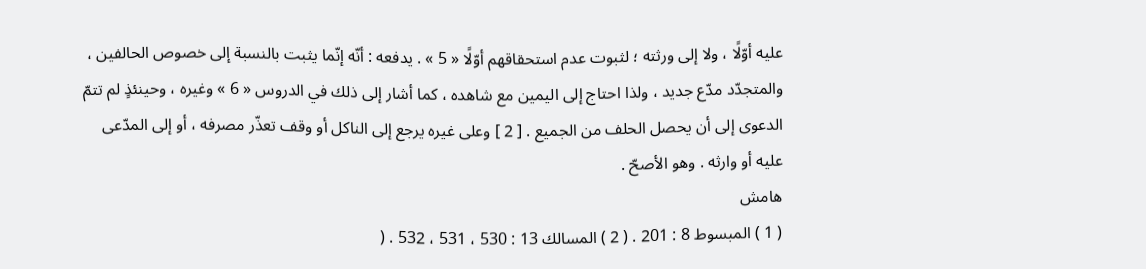عليه أوّلًا ، ولا إلى ورثته ؛ لثبوت عدم استحقاقهم أوّلًا « 5 » . يدفعه : أنّه إنّما يثبت بالنسبة إلى خصوص الحالفين ، والمتجدّد مدّع جديد ، ولذا احتاج إلى اليمين مع شاهده ، كما أشار إلى ذلك في الدروس « 6 » وغيره ، وحينئذٍ لم تتمّ الدعوى إلى أن يحصل الحلف من الجميع . [ 2 ] وعلى غيره يرجع إلى الناكل أو وقف تعذّر مصرفه ، أو إلى المدّعى عليه أو وارثه . وهو الأصحّ .
هامش
( 1 ) المبسوط 8 : 201 . ( 2 ) المسالك 13 : 530 ، 531 ، 532 . (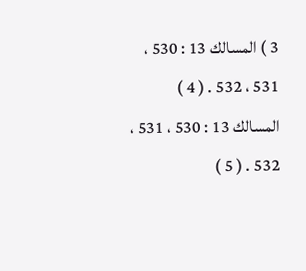3 ) المسالك 13 : 530 ، 531 ، 532 . ( 4 ) المسالك 13 : 530 ، 531 ، 532 . ( 5 )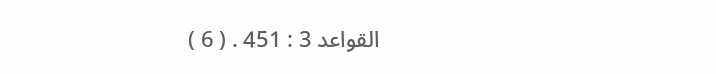القواعد 3 : 451 . ( 6 )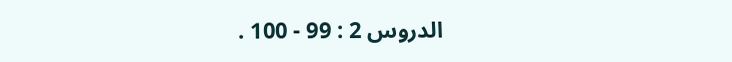الدروس 2 : 99 - 100 .